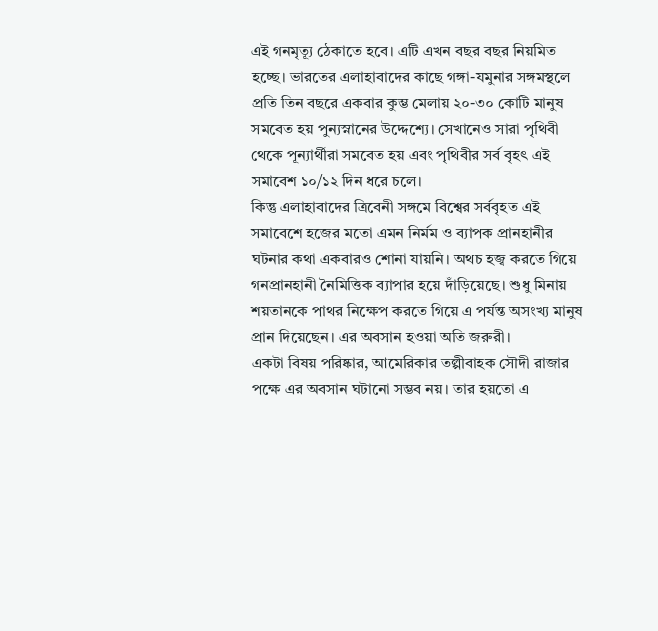এই গনমৃত্যূ ঠেকাতে হবে। এটি এখন বছর বছর নিয়মিত হচ্ছে। ভারতের এলাহাবাদের কাছে গঙ্গা-যমুনার সঙ্গমস্থলে প্রতি তিন বছরে একবার কুম্ভ মেলায় ২০-৩০ কোটি মানুষ সমবেত হয় পুন্যস্নানের উদ্দেশ্যে। সেখানেও সারা পৃথিবী থেকে পূন্যার্থীরা সমবেত হয় এবং পৃথিবীর সর্ব বৃহৎ এই সমাবেশ ১০/১২ দিন ধরে চলে।
কিন্তু এলাহাবাদের ত্রিবেনী সঙ্গমে বিশ্বের সর্ববৃহত এই সমাবেশে হজের মতো এমন নির্মম ও ব্যাপক প্রানহানীর ঘটনার কথা একবারও শোনা যায়নি। অথচ হজ্ব করতে গিয়ে গনপ্রানহানী নৈমিত্তিক ব্যাপার হয়ে দাঁড়িয়েছে। শুধু মিনায় শয়তানকে পাথর নিক্ষেপ করতে গিয়ে এ পর্যন্ত অসংখ্য মানুষ প্রান দিয়েছেন। এর অবসান হওয়া অতি জরুরী।
একটা বিষয় পরিষ্কার, আমেরিকার তল্পীবাহক সৌদী রাজার পক্ষে এর অবসান ঘটানো সম্ভব নয়। তার হয়তো এ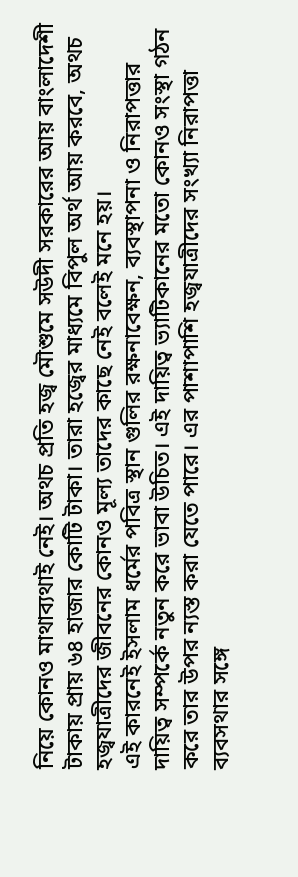নিয়ে কোনও মাথাব্যথাই নেই। অথচ প্রতি হজ্ব মৌশুমে সউদী সরকারের আয় বাংলাদেশী টাকায় প্রায় ৬৪ হাজার কোটি টাকা। তারা হজ্বের মাধ্যমে বিপুল অর্থ আয় করবে, অথচ হজ্বযাত্রীদের জীবনের কোনও মূল্য তাদের কাছে নেই বলেই মনে হয়।
এই কারনেই ইসলাম ধর্মের পবিত্র স্থান গুলির রক্ষনাবেক্ষন, ব্যবস্থাপনা ও নিরাপত্তার দায়িত্ব সম্পর্কে নতুন করে ভাবা উচিত। এই দায়িত্ব ভ্যাটিকানের মতো কোনও সংস্থা গঠন করে তার উপর ন্যস্ত করা যেতে পারে। এর পাশাপাশি হজ্বযাত্রীদের সংখ্যা নিরাপত্তা ব্যবসথার সঙ্গে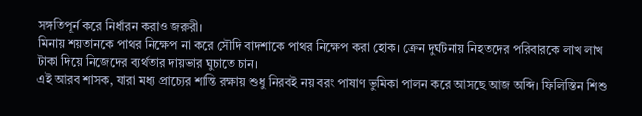সঙ্গতিপূর্ন করে নির্ধারন করাও জরুরী।
মিনায় শয়তানকে পাথর নিক্ষেপ না করে সৌদি বাদশাকে পাথর নিক্ষেপ করা হোক। ক্রেন দুর্ঘটনায় নিহতদের পরিবারকে লাখ লাখ টাকা দিয়ে নিজেদের ব্যর্থতার দায়ভার ঘুচাতে চান।
এই আরব শাসক, যারা মধ্য প্রাচ্যের শান্তি রক্ষায় শুধু নিরবই নয় বরং পাষাণ ভুমিকা পালন করে আসছে আজ অব্দি। ফিলিস্তিন শিশু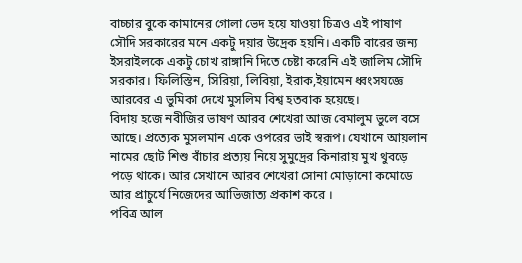বাচ্চার বুকে কামানের গোলা ভেদ হয়ে যাওয়া চিত্রও এই পাষাণ সৌদি সরকারের মনে একটু দয়ার উদ্রেক হয়নি। একটি বারের জন্য ইসরাইলকে একটু চোখ রাঙ্গানি দিতে চেষ্টা করেনি এই জালিম সৌদি সরকার। ফিলিস্তিন, সিরিয়া, লিবিয়া, ইরাক,ইয়ামেন ধ্বংসযজ্ঞে আরবের এ ভুমিকা দেখে মুসলিম বিশ্ব হতবাক হয়েছে।
বিদায় হজে নবীজির ভাষণ আরব শেখেরা আজ বেমালুম ভুলে বসে আছে। প্রত্যেক মুসলমান একে ওপরের ভাই স্বরূপ। যেখানে আয়লান নামের ছোট শিশু বাঁচার প্রত্যয় নিয়ে সুমুদ্রের কিনারায় মুখ থুবড়ে পড়ে থাকে। আর সেখানে আরব শেখেরা সোনা মোড়ানো কমোডে আর প্রাচুর্যে নিজেদের আভিজাত্য প্রকাশ করে ।
পবিত্র আল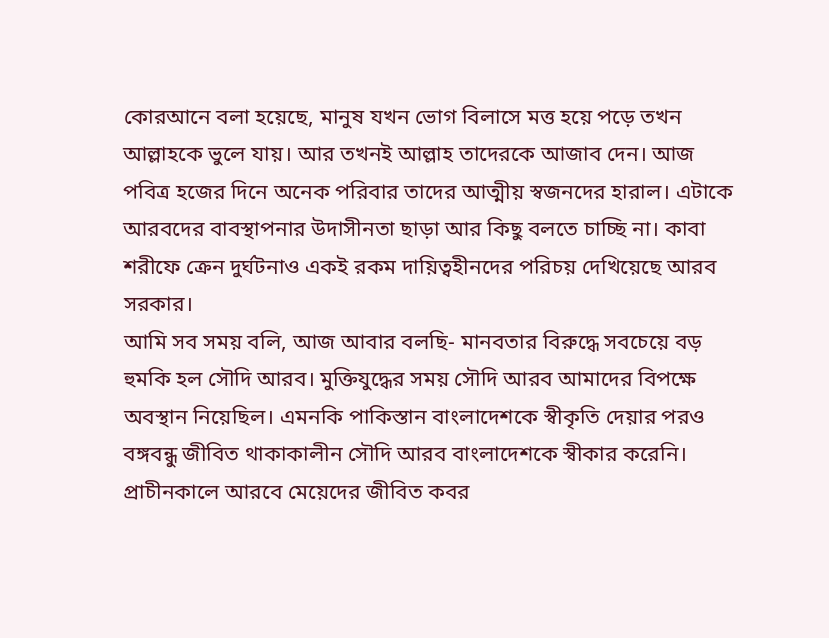কোরআনে বলা হয়েছে, মানুষ যখন ভোগ বিলাসে মত্ত হয়ে পড়ে তখন আল্লাহকে ভুলে যায়। আর তখনই আল্লাহ তাদেরকে আজাব দেন। আজ পবিত্র হজের দিনে অনেক পরিবার তাদের আত্মীয় স্বজনদের হারাল। এটাকে আরবদের বাবস্থাপনার উদাসীনতা ছাড়া আর কিছু বলতে চাচ্ছি না। কাবা শরীফে ক্রেন দুর্ঘটনাও একই রকম দায়িত্বহীনদের পরিচয় দেখিয়েছে আরব সরকার।
আমি সব সময় বলি, আজ আবার বলছি- মানবতার বিরুদ্ধে সবচেয়ে বড় হুমকি হল সৌদি আরব। মুক্তিযুদ্ধের সময় সৌদি আরব আমাদের বিপক্ষে অবস্থান নিয়েছিল। এমনকি পাকিস্তান বাংলাদেশকে স্বীকৃতি দেয়ার পরও বঙ্গবন্ধু জীবিত থাকাকালীন সৌদি আরব বাংলাদেশকে স্বীকার করেনি।
প্রাচীনকালে আরবে মেয়েদের জীবিত কবর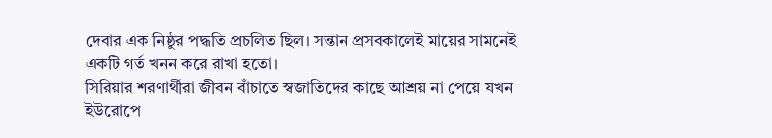দেবার এক নিষ্ঠুর পদ্ধতি প্রচলিত ছিল। সন্তান প্রসবকালেই মায়ের সামনেই একটি গর্ত খনন করে রাখা হতো।
সিরিয়ার শরণার্থীরা জীবন বাঁচাতে স্বজাতিদের কাছে আশ্রয় না পেয়ে যখন ইউরোপে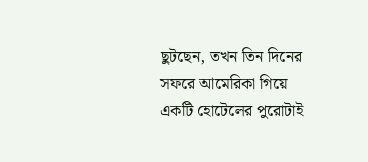ছুটছেন, তখন তিন দিনের সফরে আমেরিকা গিয়ে একটি হোটেলের পুরোটাই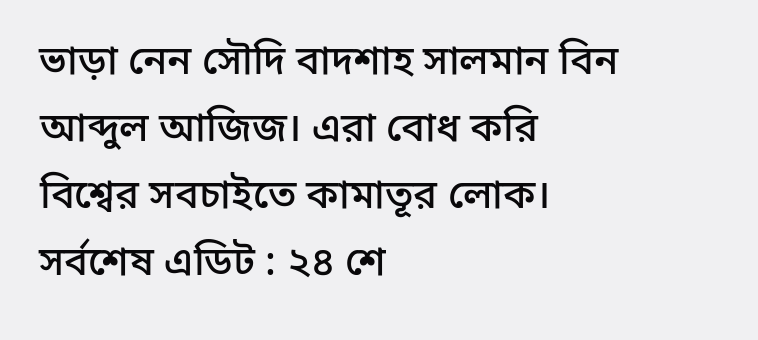ভাড়া নেন সৌদি বাদশাহ সালমান বিন আব্দুল আজিজ। এরা বোধ করি বিশ্বের সবচাইতে কামাতূর লোক।
সর্বশেষ এডিট : ২৪ শে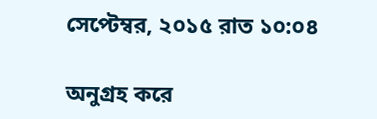সেপ্টেম্বর, ২০১৫ রাত ১০:০৪

অনুগ্রহ করে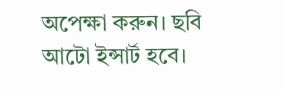অপেক্ষা করুন। ছবি আটো ইন্সার্ট হবে।